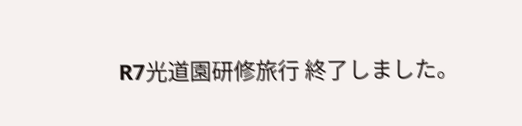R7光道園研修旅行 終了しました。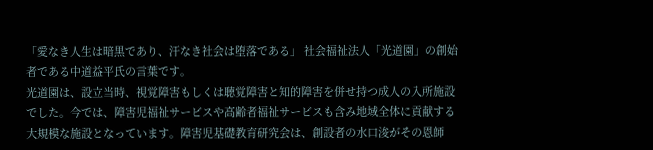「愛なき人生は暗黒であり、汗なき社会は堕落である」 社会福祉法人「光道園」の創始者である中道益平氏の言葉です。
光道園は、設立当時、視覚障害もしくは聴覚障害と知的障害を併せ持つ成人の入所施設でした。今では、障害児福祉サービスや高齢者福祉サービスも含み地域全体に貢献する大規模な施設となっています。障害児基礎教育研究会は、創設者の水口浚がその恩師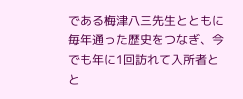である梅津八三先生とともに毎年通った歴史をつなぎ、今でも年に1回訪れて入所者とと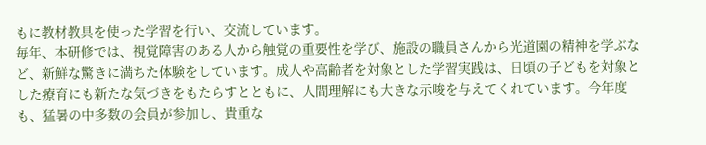もに教材教具を使った学習を行い、交流しています。
毎年、本研修では、視覚障害のある人から触覚の重要性を学び、施設の職員さんから光道園の精神を学ぶなど、新鮮な驚きに満ちた体験をしています。成人や高齢者を対象とした学習実践は、日頃の子どもを対象とした療育にも新たな気づきをもたらすとともに、人間理解にも大きな示唆を与えてくれています。今年度も、猛暑の中多数の会員が参加し、貴重な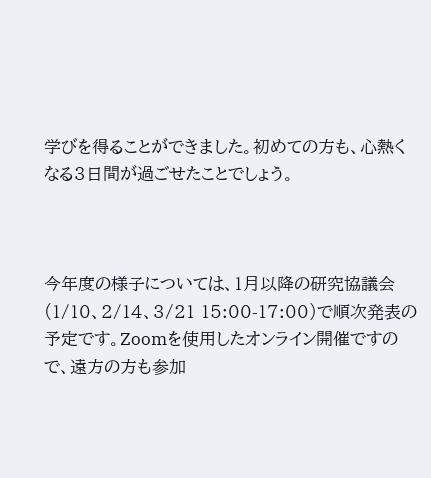学びを得ることができました。初めての方も、心熱くなる3日間が過ごせたことでしょう。



今年度の様子については、1月以降の研究協議会(1/10、2/14、3/21 15:00-17:00)で順次発表の予定です。Zoomを使用したオンライン開催ですので、遠方の方も参加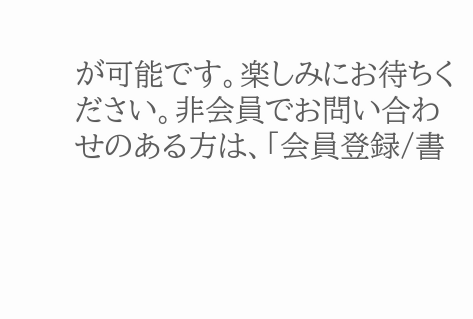が可能です。楽しみにお待ちください。非会員でお問い合わせのある方は、「会員登録/書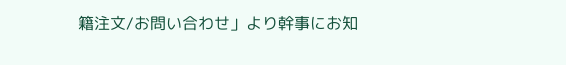籍注文/お問い合わせ」より幹事にお知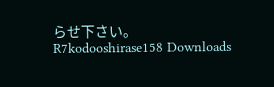らせ下さい。
R7kodooshirase158 Downloads